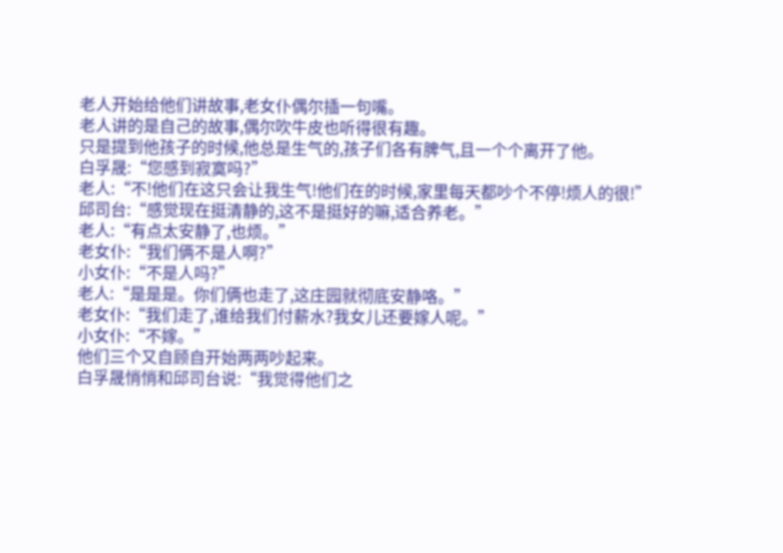老人开始给他们讲故事,老女仆偶尔插一句嘴。
老人讲的是自己的故事,偶尔吹牛皮也听得很有趣。
只是提到他孩子的时候,他总是生气的,孩子们各有脾气,且一个个离开了他。
白孚晟:“您感到寂寞吗?”
老人:“不!他们在这只会让我生气!他们在的时候,家里每天都吵个不停!烦人的很!”
邱司台:“感觉现在挺清静的,这不是挺好的嘛,适合养老。”
老人:“有点太安静了,也烦。”
老女仆:“我们俩不是人啊?”
小女仆:“不是人吗?”
老人:“是是是。你们俩也走了,这庄园就彻底安静咯。”
老女仆:“我们走了,谁给我们付薪水?我女儿还要嫁人呢。”
小女仆:“不嫁。”
他们三个又自顾自开始两两吵起来。
白孚晟悄悄和邱司台说:“我觉得他们之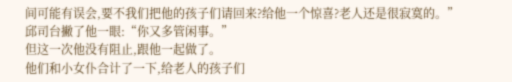间可能有误会,要不我们把他的孩子们请回来?给他一个惊喜?老人还是很寂寞的。”
邱司台撇了他一眼:“你又多管闲事。”
但这一次他没有阻止,跟他一起做了。
他们和小女仆合计了一下,给老人的孩子们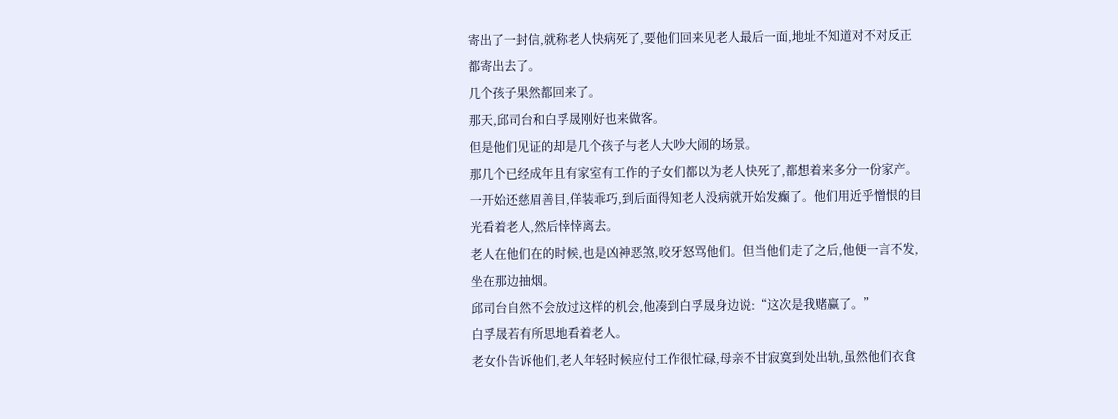寄出了一封信,就称老人快病死了,要他们回来见老人最后一面,地址不知道对不对反正都寄出去了。
几个孩子果然都回来了。
那天,邱司台和白孚晟刚好也来做客。
但是他们见证的却是几个孩子与老人大吵大闹的场景。
那几个已经成年且有家室有工作的子女们都以为老人快死了,都想着来多分一份家产。
一开始还慈眉善目,佯装乖巧,到后面得知老人没病就开始发癫了。他们用近乎憎恨的目光看着老人,然后悻悻离去。
老人在他们在的时候,也是凶神恶煞,咬牙怒骂他们。但当他们走了之后,他便一言不发,坐在那边抽烟。
邱司台自然不会放过这样的机会,他凑到白孚晟身边说:“这次是我赌赢了。”
白孚晟若有所思地看着老人。
老女仆告诉他们,老人年轻时候应付工作很忙碌,母亲不甘寂寞到处出轨,虽然他们衣食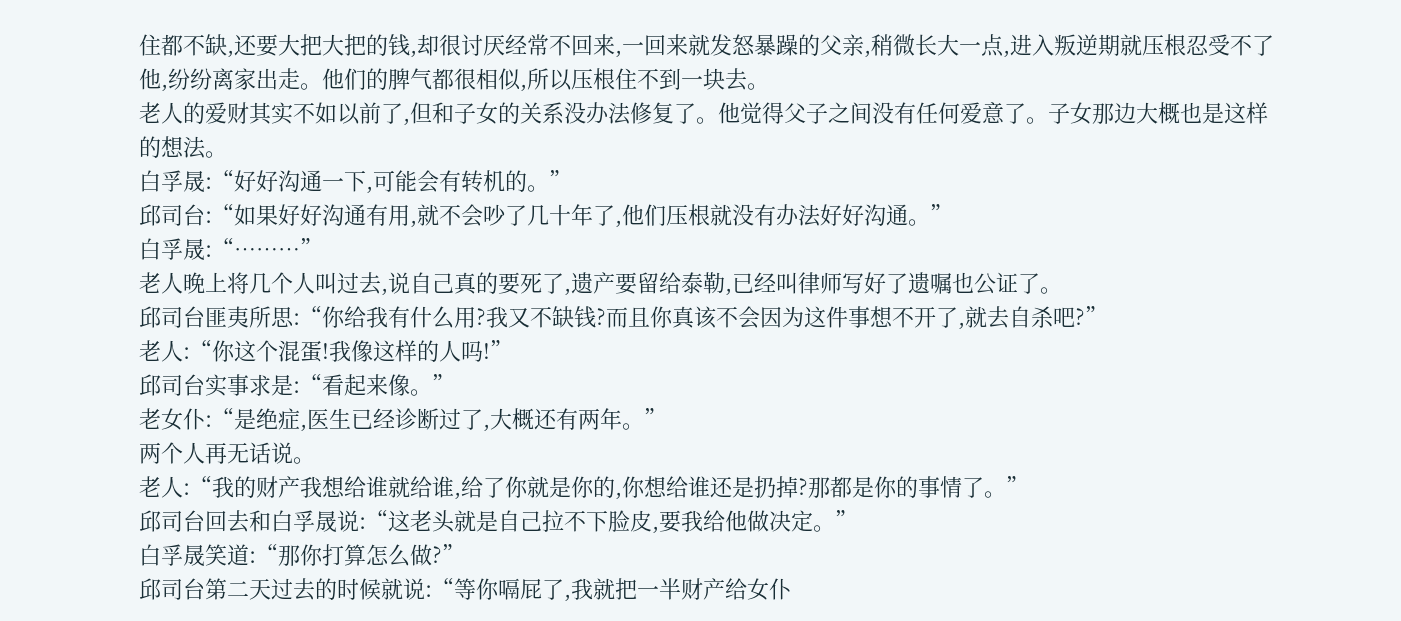住都不缺,还要大把大把的钱,却很讨厌经常不回来,一回来就发怒暴躁的父亲,稍微长大一点,进入叛逆期就压根忍受不了他,纷纷离家出走。他们的脾气都很相似,所以压根住不到一块去。
老人的爱财其实不如以前了,但和子女的关系没办法修复了。他觉得父子之间没有任何爱意了。子女那边大概也是这样的想法。
白孚晟:“好好沟通一下,可能会有转机的。”
邱司台:“如果好好沟通有用,就不会吵了几十年了,他们压根就没有办法好好沟通。”
白孚晟:“………”
老人晚上将几个人叫过去,说自己真的要死了,遗产要留给泰勒,已经叫律师写好了遗嘱也公证了。
邱司台匪夷所思:“你给我有什么用?我又不缺钱?而且你真该不会因为这件事想不开了,就去自杀吧?”
老人:“你这个混蛋!我像这样的人吗!”
邱司台实事求是:“看起来像。”
老女仆:“是绝症,医生已经诊断过了,大概还有两年。”
两个人再无话说。
老人:“我的财产我想给谁就给谁,给了你就是你的,你想给谁还是扔掉?那都是你的事情了。”
邱司台回去和白孚晟说:“这老头就是自己拉不下脸皮,要我给他做决定。”
白孚晟笑道:“那你打算怎么做?”
邱司台第二天过去的时候就说:“等你嗝屁了,我就把一半财产给女仆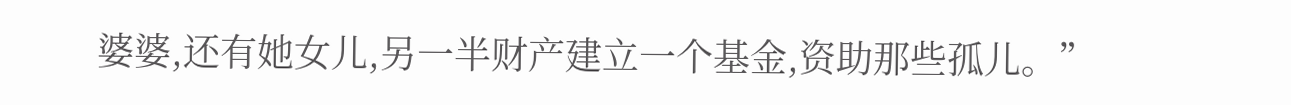婆婆,还有她女儿,另一半财产建立一个基金,资助那些孤儿。”